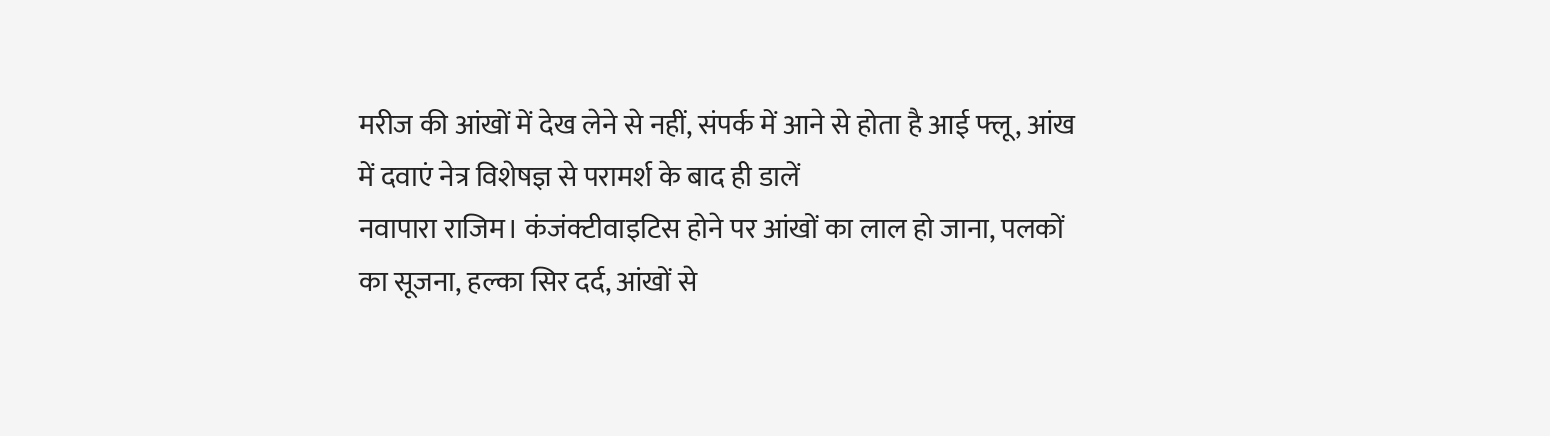मरीज की आंखों में देख लेने से नहीं, संपर्क में आने से होता है आई फ्लू, आंख में दवाएं नेत्र विशेषज्ञ से परामर्श के बाद ही डालें
नवापारा राजिम। कंजंक्टीवाइटिस होने पर आंखों का लाल हो जाना, पलकों का सूजना, हल्का सिर दर्द, आंखों से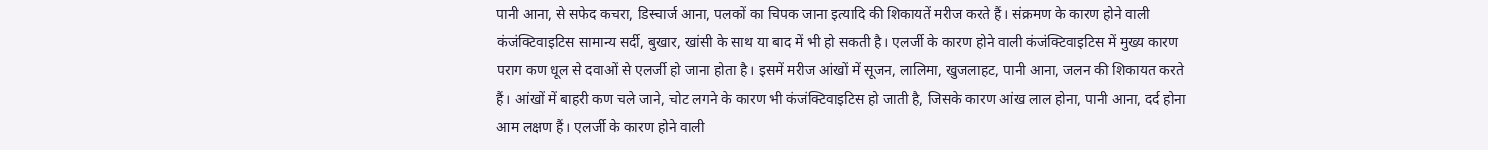पानी आना, से सफेद कचरा, डिस्चार्ज आना, पलकों का चिपक जाना इत्यादि की शिकायतें मरीज करते हैं। संक्रमण के कारण होने वाली कंजंक्टिवाइटिस सामान्य सर्दी, बुखार, खांसी के साथ या बाद में भी हो सकती है। एलर्जी के कारण होने वाली कंजंक्टिवाइटिस में मुख्य कारण पराग कण धूल से दवाओं से एलर्जी हो जाना होता है। इसमें मरीज आंखों में सूजन, लालिमा, खुजलाहट, पानी आना, जलन की शिकायत करते हैं। आंखों में बाहरी कण चले जाने, चोट लगने के कारण भी कंजंक्टिवाइटिस हो जाती है, जिसके कारण आंख लाल होना, पानी आना, दर्द होना आम लक्षण हैं। एलर्जी के कारण होने वाली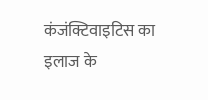कंजंक्टिवाइटिस का इलाज के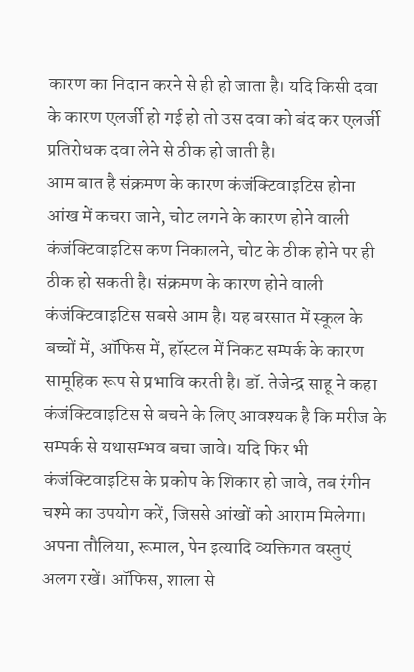कारण का निदान करने से ही हो जाता है। यदि किसी दवा के कारण एलर्जी हो गई हो तो उस दवा को बंद कर एलर्जी प्रतिरोधक दवा लेने से ठीक हो जाती है।
आम बात है संक्रमण के कारण कंजंक्टिवाइटिस होना
आंख में कचरा जाने, चोट लगने के कारण होने वाली कंजंक्टिवाइटिस कण निकालने, चोट के ठीक होने पर ही ठीक हो सकती है। संक्रमण के कारण होने वाली कंजंक्टिवाइटिस सबसे आम है। यह बरसात में स्कूल के बच्चों में, ऑफिस में, हॉस्टल में निकट सम्पर्क के कारण सामूहिक रूप से प्रभावि करती है। डॉ. तेजेन्द्र साहू ने कहा कंजंक्टिवाइटिस से बचने के लिए आवश्यक है कि मरीज के सम्पर्क से यथासम्भव बचा जावे। यदि फिर भी कंजंक्टिवाइटिस के प्रकोप के शिकार हो जावे, तब रंगीन चश्मे का उपयोग करें, जिससे आंखों को आराम मिलेगा। अपना तौलिया, रूमाल, पेन इत्यादि व्यक्तिगत वस्तुएं अलग रखें। ऑफिस, शाला से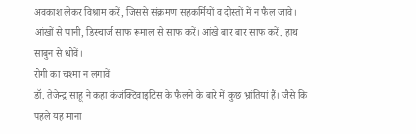अवकाश लेकर विश्राम करें, जिससे संक्रमण सहकर्मियों व दोस्तों में न फैल जावे। आंखों से पानी, डिस्चार्ज साफ रूमाल से साफ करें। आंखे बार बार साफ करें. हाथ साबुन से धोवें।
रोगी का चश्मा न लगावें
डॉ. तेजेन्द्र साहू ने कहा कंजंक्टिवाइटिस के फैलने के बारे में कुछ भ्रांतियां हैं। जैसे कि पहले यह माना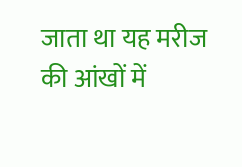जाता था यह मरीज की आंखों में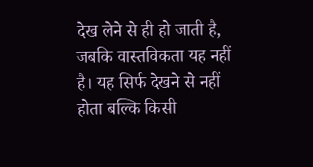देख लेने से ही हो जाती है, जबकि वास्तविकता यह नहीं है। यह सिर्फ देखने से नहीं होता बल्कि किसी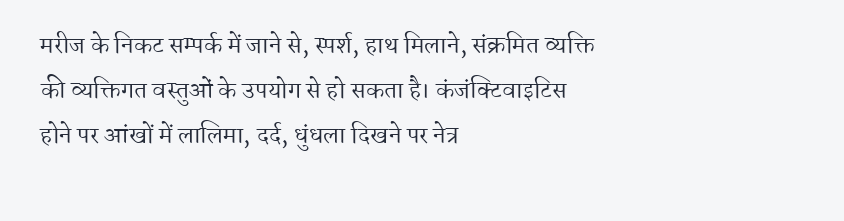मरीज के निकट सम्पर्क में जाने से, स्पर्श, हाथ मिलाने, संक्रमित व्यक्ति की व्यक्तिगत वस्तुओं के उपयोग से हो सकता है। कंजंक्टिवाइटिस होने पर आंखों में लालिमा, दर्द, धुंधला दिखने पर नेत्र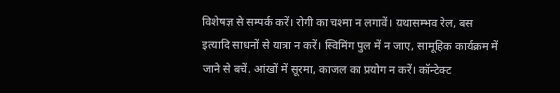विशेषज्ञ से सम्पर्क करें। रोगी का चश्मा न लगावें। यथासम्भव रेल, बस इत्यादि साधनों से यात्रा न करें। स्विमिंग पुल में न जाए, सामूहिक कार्यक्रम में जाने से बचें. आंखों में सूरमा, काजल का प्रयोग न करें। कॉन्टेक्ट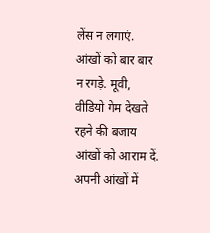लेंस न लगाएं. आंखों को बार बार न रगड़े. मूवी, वीडियो गेम देखते रहने की बजाय आंखों को आराम दें. अपनी आंखों में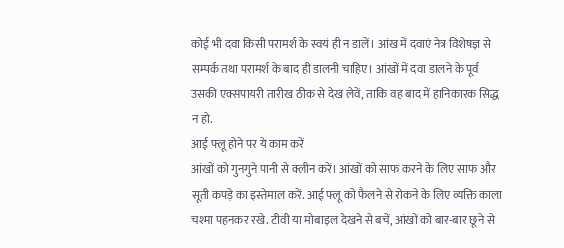कोई भी दवा किसी परामर्श के स्वयं ही न डालें। आंख में दवाएं नेत्र विशेषज्ञ से सम्पर्क तथा परामर्श के बाद ही डालनी चाहिए। आंखों में दवा डालने के पूर्व उसकी एक्सपायरी तारीख ठीक से देख लेवें, ताकि वह बाद में हानिकारक सिद्ध न हो.
आई फ्लू होने पर ये काम करें
आंखों को गुनगुने पानी से क्लीन करें। आंखों को साफ करने के लिए साफ और सूती कपड़े का इस्तेमाल करें. आई फ्लू को फैलने से रोकने के लिए व्यक्ति काला चश्मा पहनकर रखे. टीवी या मोबाइल देखने से बचें, आंखों को बार-बार छूने से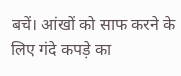बचें। आंखों को साफ करने के लिए गंदे कपड़े का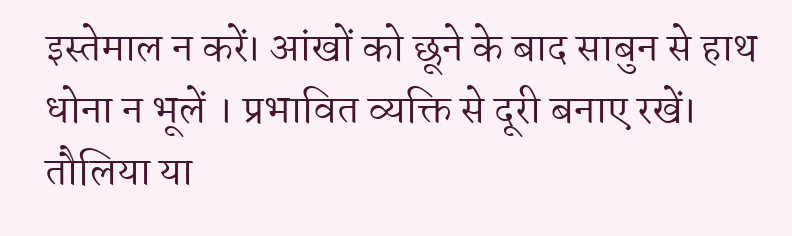इस्तेमाल न करें। आंखों को छूने के बाद साबुन से हाथ धोना न भूलें । प्रभावित व्यक्ति से दूरी बनाए रखें। तौलिया या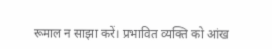रूमाल न साझा करें। प्रभावित व्यक्ति को आंख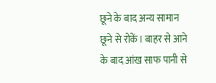छूने के बाद अन्य सामान छूने से रोकें। बाहर से आने के बाद आंख साफ पानी से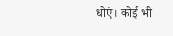धोएं। कोई भी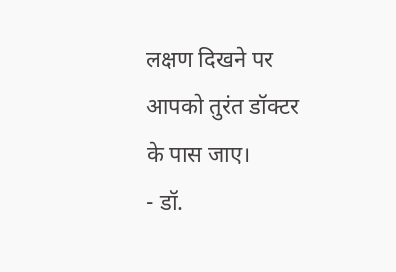लक्षण दिखने पर आपको तुरंत डॉक्टर के पास जाए।
- डॉ.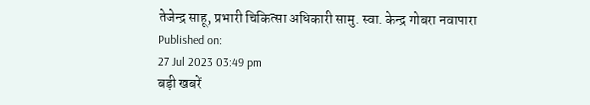तेजेन्द्र साहू, प्रभारी चिकित्सा अधिकारी सामु. स्वा. केन्द्र गोबरा नवापारा
Published on:
27 Jul 2023 03:49 pm
बड़ी खबरें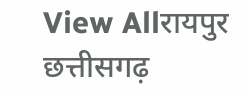View Allरायपुर
छत्तीसगढ़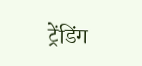ट्रेंडिंग